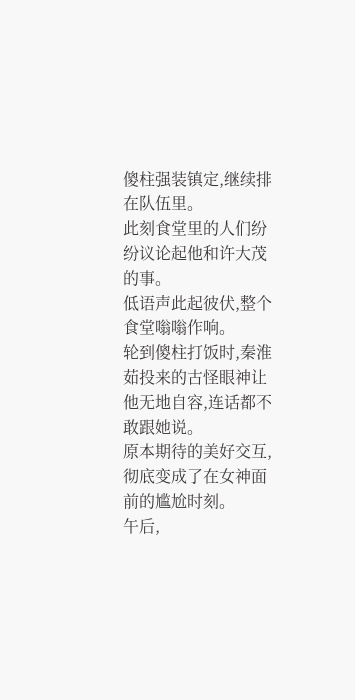傻柱强装镇定,继续排在队伍里。
此刻食堂里的人们纷纷议论起他和许大茂的事。
低语声此起彼伏,整个食堂嗡嗡作响。
轮到傻柱打饭时,秦淮茹投来的古怪眼神让他无地自容,连话都不敢跟她说。
原本期待的美好交互,彻底变成了在女神面前的尴尬时刻。
午后,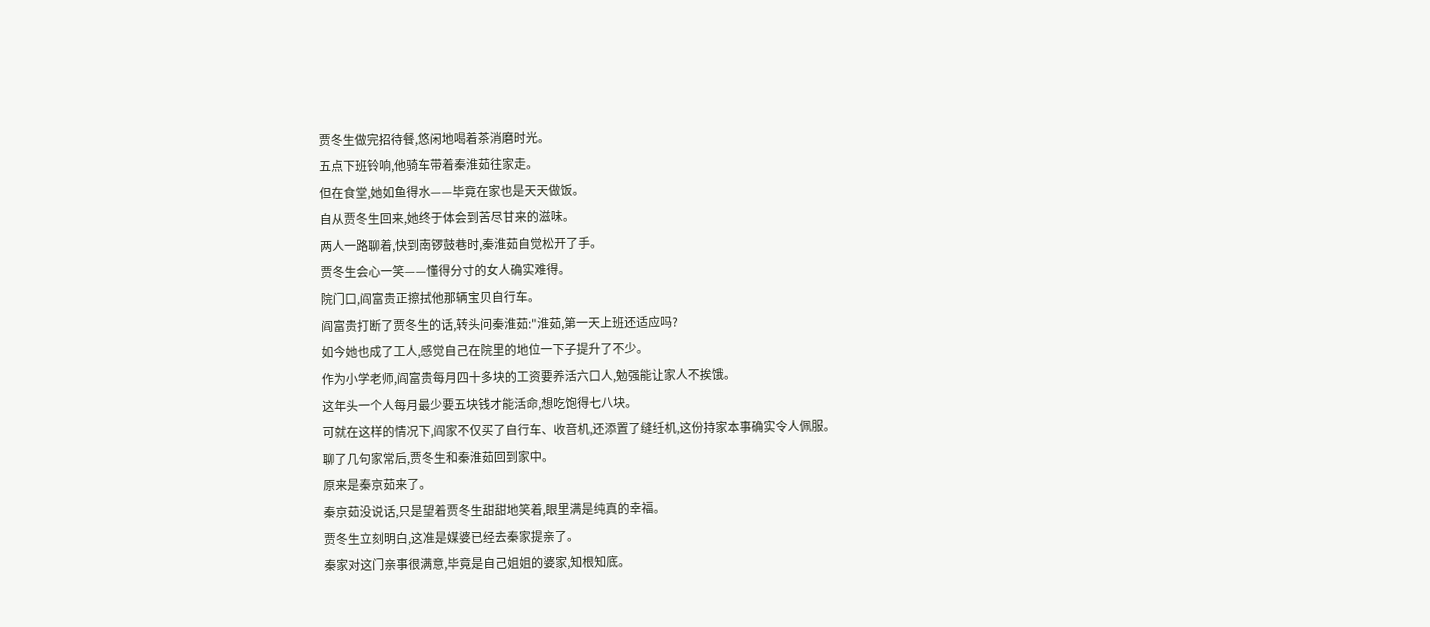贾冬生做完招待餐,悠闲地喝着茶消磨时光。
五点下班铃响,他骑车带着秦淮茹往家走。
但在食堂,她如鱼得水——毕竟在家也是天天做饭。
自从贾冬生回来,她终于体会到苦尽甘来的滋味。
两人一路聊着,快到南锣鼓巷时,秦淮茹自觉松开了手。
贾冬生会心一笑——懂得分寸的女人确实难得。
院门口,阎富贵正擦拭他那辆宝贝自行车。
阎富贵打断了贾冬生的话,转头问秦淮茹:"淮茹,第一天上班还适应吗?
如今她也成了工人,感觉自己在院里的地位一下子提升了不少。
作为小学老师,阎富贵每月四十多块的工资要养活六口人,勉强能让家人不挨饿。
这年头一个人每月最少要五块钱才能活命,想吃饱得七八块。
可就在这样的情况下,阎家不仅买了自行车、收音机,还添置了缝纴机,这份持家本事确实令人佩服。
聊了几句家常后,贾冬生和秦淮茹回到家中。
原来是秦京茹来了。
秦京茹没说话,只是望着贾冬生甜甜地笑着,眼里满是纯真的幸福。
贾冬生立刻明白,这准是媒婆已经去秦家提亲了。
秦家对这门亲事很满意,毕竟是自己姐姐的婆家,知根知底。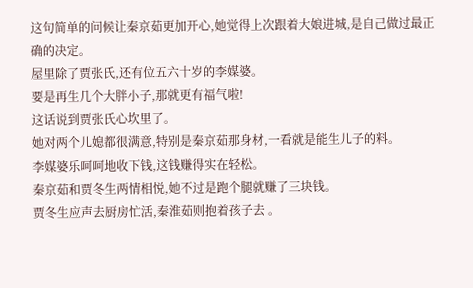这句简单的问候让秦京茹更加开心,她觉得上次跟着大娘进城,是自己做过最正确的决定。
屋里除了贾张氏,还有位五六十岁的李媒婆。
要是再生几个大胖小子,那就更有福气啦!
这话说到贾张氏心坎里了。
她对两个儿媳都很满意,特别是秦京茹那身材,一看就是能生儿子的料。
李媒婆乐呵呵地收下钱,这钱赚得实在轻松。
秦京茹和贾冬生两情相悦,她不过是跑个腿就赚了三块钱。
贾冬生应声去厨房忙活,秦淮茹则抱着孩子去 。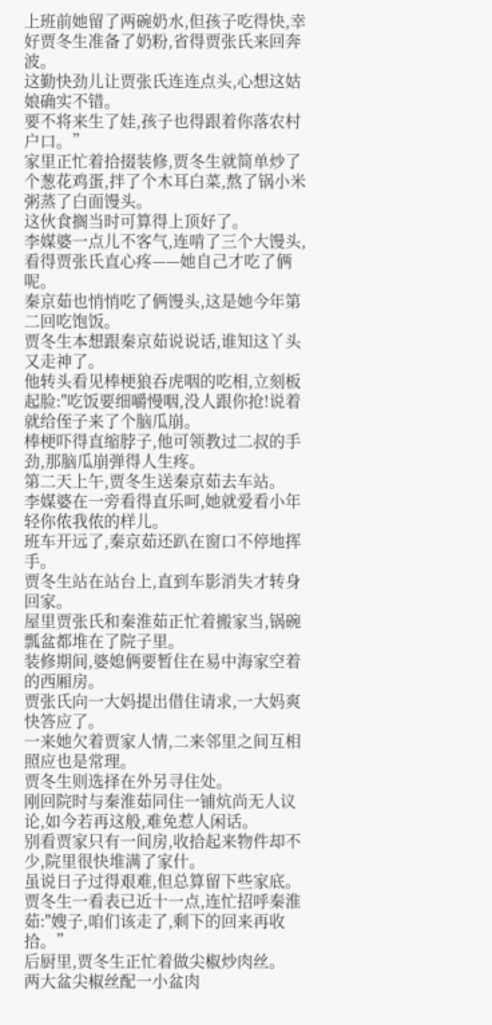上班前她留了两碗奶水,但孩子吃得快,幸好贾冬生准备了奶粉,省得贾张氏来回奔波。
这勤快劲儿让贾张氏连连点头,心想这姑娘确实不错。
要不将来生了娃,孩子也得跟着你落农村户口。”
家里正忙着拾掇装修,贾冬生就简单炒了个葱花鸡蛋,拌了个木耳白菜,熬了锅小米粥蒸了白面馒头。
这伙食搁当时可算得上顶好了。
李媒婆一点儿不客气,连啃了三个大馒头,看得贾张氏直心疼——她自己才吃了俩呢。
秦京茹也悄悄吃了俩馒头,这是她今年第二回吃饱饭。
贾冬生本想跟秦京茹说说话,谁知这丫头又走神了。
他转头看见棒梗狼吞虎咽的吃相,立刻板起脸:"吃饭要细嚼慢咽,没人跟你抢!说着就给侄子来了个脑瓜崩。
棒梗吓得直缩脖子,他可领教过二叔的手劲,那脑瓜崩弹得人生疼。
第二天上午,贾冬生送秦京茹去车站。
李媒婆在一旁看得直乐呵,她就爱看小年轻你侬我侬的样儿。
班车开远了,秦京茹还趴在窗口不停地挥手。
贾冬生站在站台上,直到车影消失才转身回家。
屋里贾张氏和秦淮茹正忙着搬家当,锅碗瓢盆都堆在了院子里。
装修期间,婆媳俩要暂住在易中海家空着的西厢房。
贾张氏向一大妈提出借住请求,一大妈爽快答应了。
一来她欠着贾家人情,二来邻里之间互相照应也是常理。
贾冬生则选择在外另寻住处。
刚回院时与秦淮茹同住一铺炕尚无人议论,如今若再这般,难免惹人闲话。
别看贾家只有一间房,收拾起来物件却不少,院里很快堆满了家什。
虽说日子过得艰难,但总算留下些家底。
贾冬生一看表已近十一点,连忙招呼秦淮茹:"嫂子,咱们该走了,剩下的回来再收拾。”
后厨里,贾冬生正忙着做尖椒炒肉丝。
两大盆尖椒丝配一小盆肉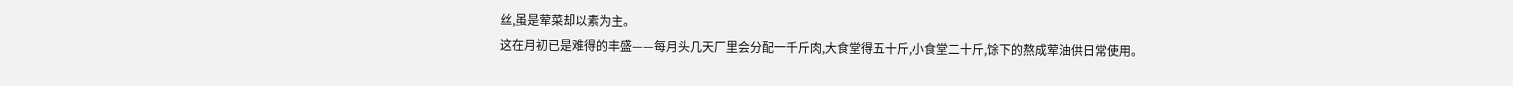丝,虽是荤菜却以素为主。
这在月初已是难得的丰盛——每月头几天厂里会分配一千斤肉,大食堂得五十斤,小食堂二十斤,馀下的熬成荤油供日常使用。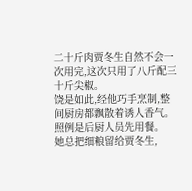二十斤肉贾冬生自然不会一次用完,这次只用了八斤配三十斤尖椒。
饶是如此,经他巧手烹制,整间厨房都飘散着诱人香气。
照例是后厨人员先用餐。
她总把细粮留给贾冬生,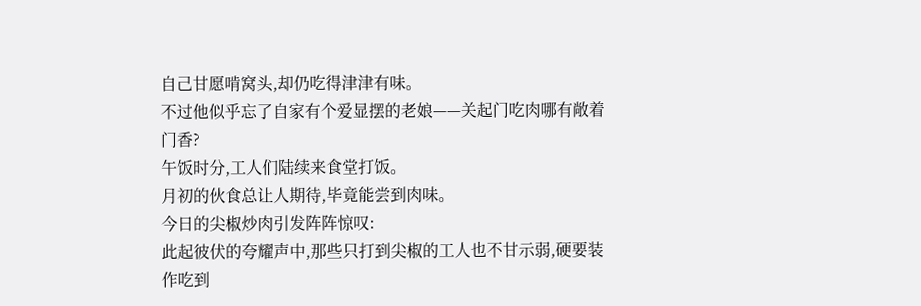自己甘愿啃窝头,却仍吃得津津有味。
不过他似乎忘了自家有个爱显摆的老娘——关起门吃肉哪有敞着门香?
午饭时分,工人们陆续来食堂打饭。
月初的伙食总让人期待,毕竟能尝到肉味。
今日的尖椒炒肉引发阵阵惊叹:
此起彼伏的夸耀声中,那些只打到尖椒的工人也不甘示弱,硬要装作吃到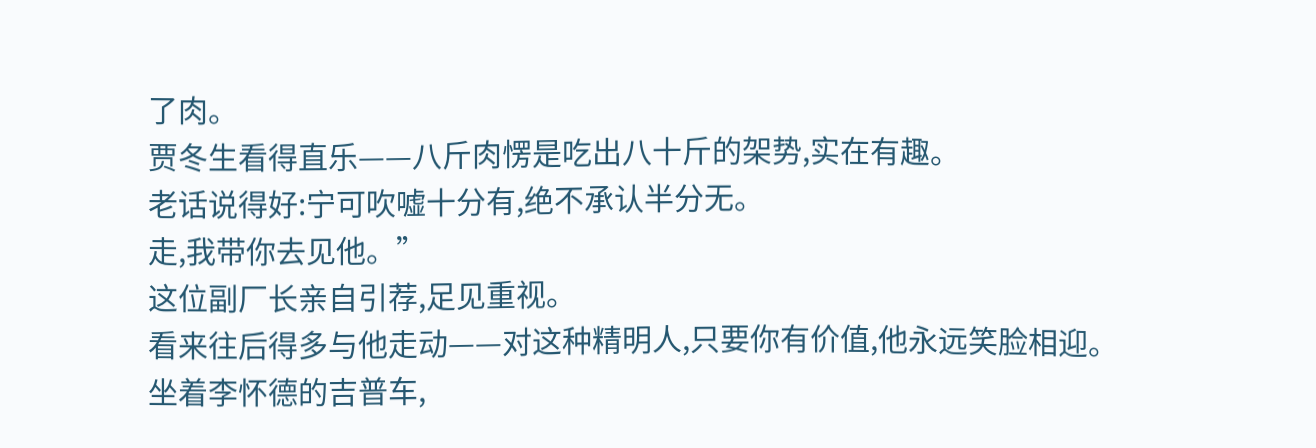了肉。
贾冬生看得直乐——八斤肉愣是吃出八十斤的架势,实在有趣。
老话说得好:宁可吹嘘十分有,绝不承认半分无。
走,我带你去见他。”
这位副厂长亲自引荐,足见重视。
看来往后得多与他走动——对这种精明人,只要你有价值,他永远笑脸相迎。
坐着李怀德的吉普车,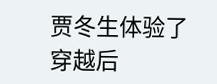贾冬生体验了穿越后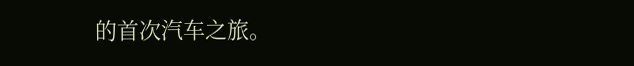的首次汽车之旅。